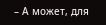– А может, для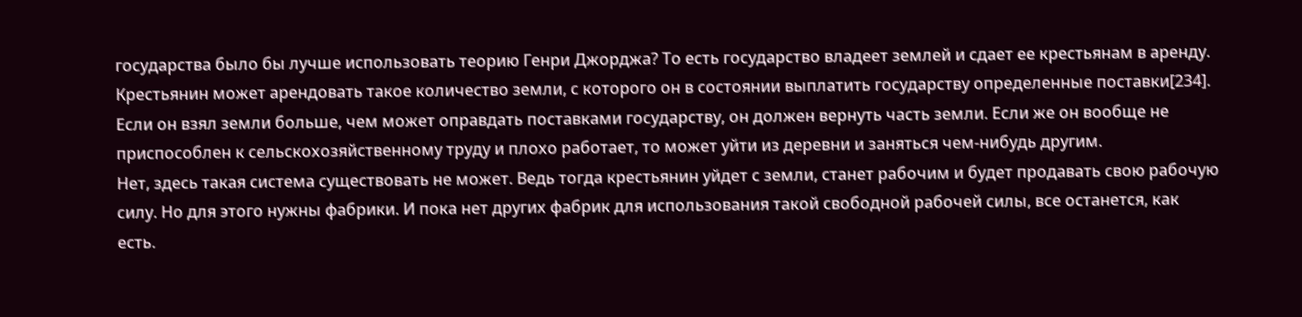государства было бы лучше использовать теорию Генри Джорджа? То есть государство владеет землей и сдает ее крестьянам в аренду. Крестьянин может арендовать такое количество земли, с которого он в состоянии выплатить государству определенные поставки[234]. Если он взял земли больше, чем может оправдать поставками государству, он должен вернуть часть земли. Если же он вообще не приспособлен к сельскохозяйственному труду и плохо работает, то может уйти из деревни и заняться чем-нибудь другим.
Нет, здесь такая система существовать не может. Ведь тогда крестьянин уйдет с земли, станет рабочим и будет продавать свою рабочую силу. Но для этого нужны фабрики. И пока нет других фабрик для использования такой свободной рабочей силы, все останется, как есть.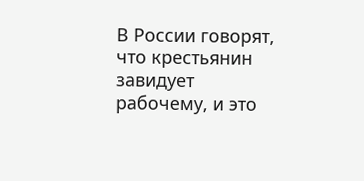В России говорят, что крестьянин завидует рабочему, и это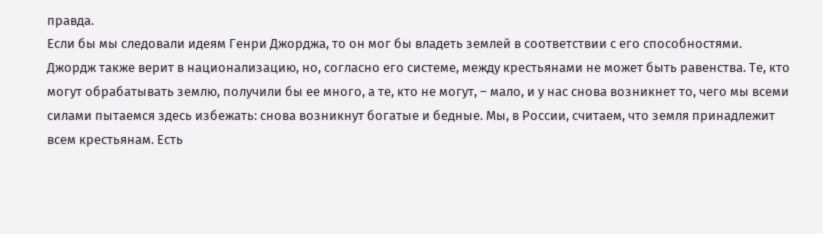правда.
Если бы мы следовали идеям Генри Джорджа, то он мог бы владеть землей в соответствии с его способностями. Джордж также верит в национализацию, но, согласно его системе, между крестьянами не может быть равенства. Те, кто могут обрабатывать землю, получили бы ее много, а те, кто не могут, – мало, и у нас снова возникнет то, чего мы всеми силами пытаемся здесь избежать: снова возникнут богатые и бедные. Мы, в России, считаем, что земля принадлежит всем крестьянам. Есть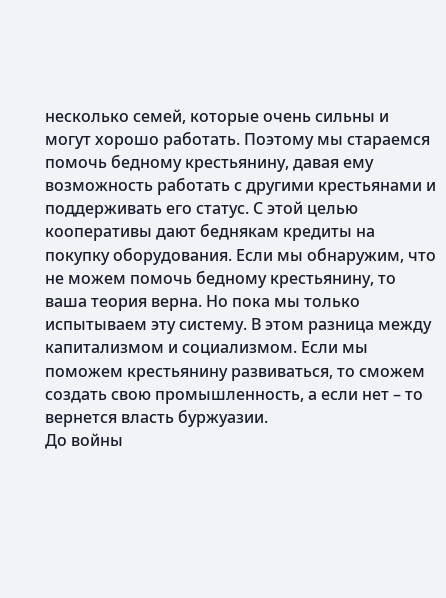несколько семей, которые очень сильны и могут хорошо работать. Поэтому мы стараемся помочь бедному крестьянину, давая ему возможность работать с другими крестьянами и поддерживать его статус. С этой целью кооперативы дают беднякам кредиты на покупку оборудования. Если мы обнаружим, что не можем помочь бедному крестьянину, то ваша теория верна. Но пока мы только испытываем эту систему. В этом разница между капитализмом и социализмом. Если мы поможем крестьянину развиваться, то сможем создать свою промышленность, а если нет – то вернется власть буржуазии.
До войны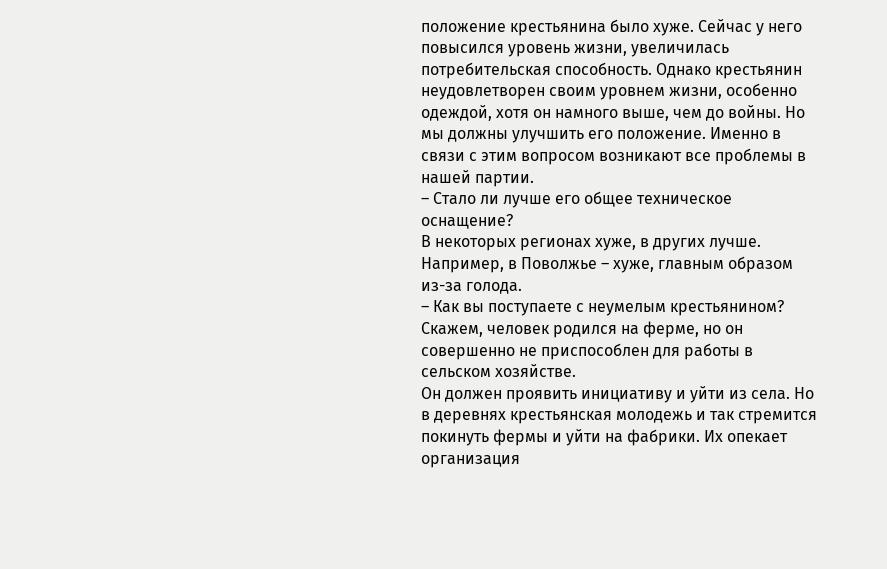положение крестьянина было хуже. Сейчас у него повысился уровень жизни, увеличилась потребительская способность. Однако крестьянин неудовлетворен своим уровнем жизни, особенно одеждой, хотя он намного выше, чем до войны. Но мы должны улучшить его положение. Именно в связи с этим вопросом возникают все проблемы в нашей партии.
– Стало ли лучше его общее техническое оснащение?
В некоторых регионах хуже, в других лучше. Например, в Поволжье – хуже, главным образом из-за голода.
– Как вы поступаете с неумелым крестьянином? Скажем, человек родился на ферме, но он совершенно не приспособлен для работы в сельском хозяйстве.
Он должен проявить инициативу и уйти из села. Но в деревнях крестьянская молодежь и так стремится покинуть фермы и уйти на фабрики. Их опекает организация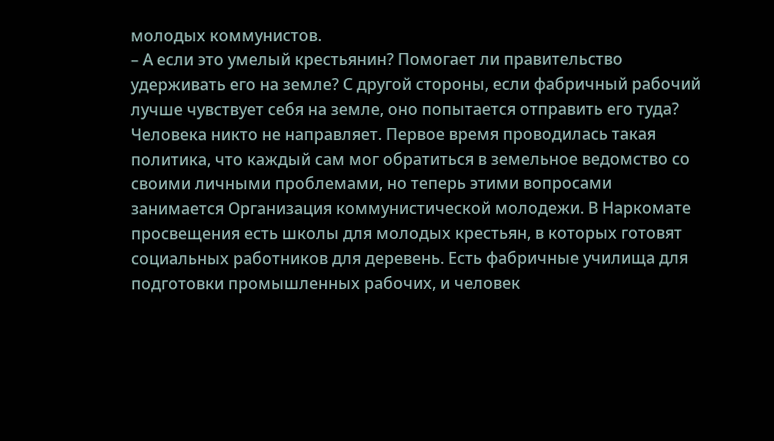молодых коммунистов.
– А если это умелый крестьянин? Помогает ли правительство удерживать его на земле? С другой стороны, если фабричный рабочий лучше чувствует себя на земле, оно попытается отправить его туда?
Человека никто не направляет. Первое время проводилась такая политика, что каждый сам мог обратиться в земельное ведомство со своими личными проблемами, но теперь этими вопросами занимается Организация коммунистической молодежи. В Наркомате просвещения есть школы для молодых крестьян, в которых готовят социальных работников для деревень. Есть фабричные училища для подготовки промышленных рабочих, и человек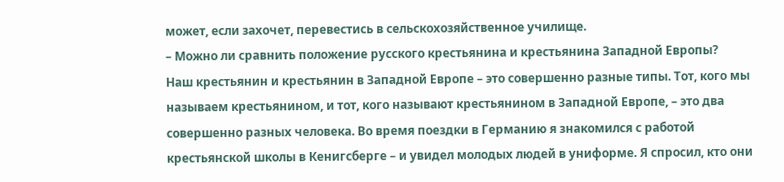может, если захочет, перевестись в сельскохозяйственное училище.
– Можно ли сравнить положение русского крестьянина и крестьянина Западной Европы?
Наш крестьянин и крестьянин в Западной Европе – это совершенно разные типы. Тот, кого мы называем крестьянином, и тот, кого называют крестьянином в Западной Европе, – это два совершенно разных человека. Во время поездки в Германию я знакомился с работой крестьянской школы в Кенигсберге – и увидел молодых людей в униформе. Я спросил, кто они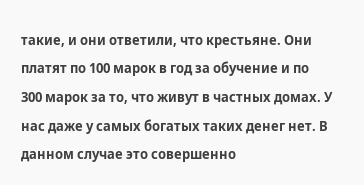такие, и они ответили, что крестьяне. Они платят по 100 марок в год за обучение и по 300 марок за то, что живут в частных домах. У нас даже у самых богатых таких денег нет. В данном случае это совершенно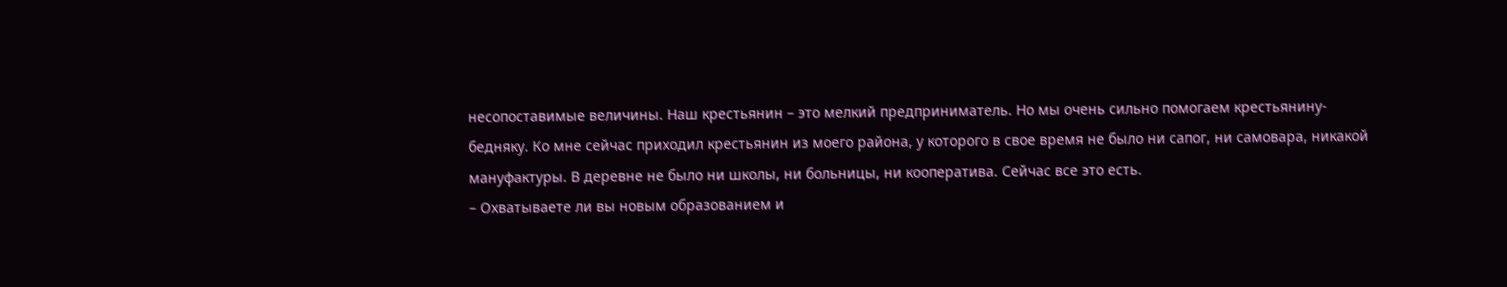несопоставимые величины. Наш крестьянин – это мелкий предприниматель. Но мы очень сильно помогаем крестьянину-бедняку. Ко мне сейчас приходил крестьянин из моего района, у которого в свое время не было ни сапог, ни самовара, никакой мануфактуры. В деревне не было ни школы, ни больницы, ни кооператива. Сейчас все это есть.
– Охватываете ли вы новым образованием и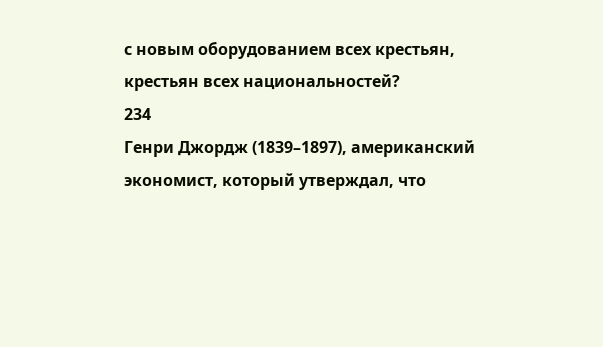с новым оборудованием всех крестьян, крестьян всех национальностей?
234
Генри Джордж (1839–1897), американский экономист, который утверждал, что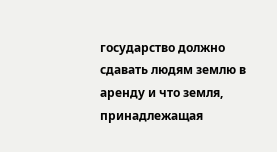государство должно сдавать людям землю в аренду и что земля, принадлежащая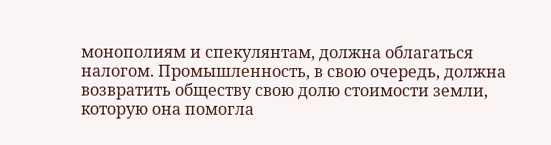монополиям и спекулянтам, должна облагаться налогом. Промышленность, в свою очередь, должна возвратить обществу свою долю стоимости земли, которую она помогла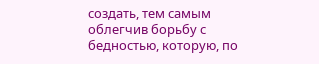создать, тем самым облегчив борьбу с бедностью, которую, по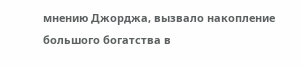мнению Джорджа, вызвало накопление большого богатства в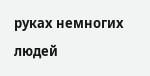руках немногих людей